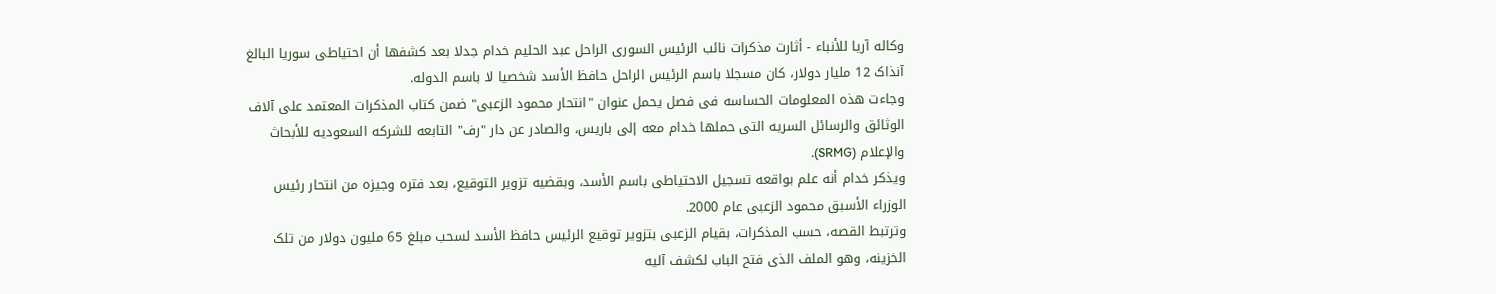وکاله آریا للأنباء - أثارت مذکرات نائب الرئیس السوری الراحل عبد الحلیم خدام جدلا بعد کشفها أن احتیاطی سوریا البالغ آنذاک 12 ملیار دولار، کان مسجلا باسم الرئیس الراحل حافظ الأسد شخصیا لا باسم الدوله.
وجاءت هذه المعلومات الحساسه فی فصل یحمل عنوان "انتحار محمود الزعبی" ضمن کتاب المذکرات المعتمد على آلاف الوثائق والرسائل السریه التی حملها خدام معه إلى باریس، والصادر عن دار "رف" التابعه للشرکه السعودیه للأبحاث والإعلام (SRMG).
ویذکر خدام أنه علم بواقعه تسجیل الاحتیاطی باسم الأسد، وبقضیه تزویر التوقیع، بعد فتره وجیزه من انتحار رئیس الوزراء الأسبق محمود الزعبی عام 2000.
وترتبط القصه، حسب المذکرات، بقیام الزعبی بتزویر توقیع الرئیس حافظ الأسد لسحب مبلغ 65 ملیون دولار من تلک الخزینه، وهو الملف الذی فتح الباب لکشف آلیه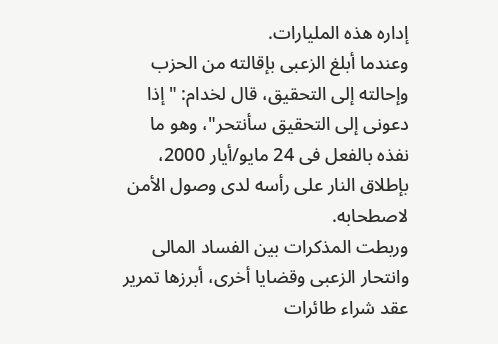إداره هذه الملیارات.
وعندما أبلغ الزعبی بإقالته من الحزب وإحالته إلى التحقیق، قال لخدام: "إذا دعونی إلى التحقیق سأنتحر"، وهو ما نفذه بالفعل فی 24 مایو/أیار 2000، بإطلاق النار على رأسه لدى وصول الأمن لاصطحابه.
وربطت المذکرات بین الفساد المالی وانتحار الزعبی وقضایا أخرى، أبرزها تمریر عقد شراء طائرات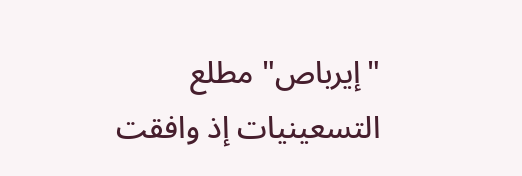"إیرباص" مطلع التسعینیات إذ وافقت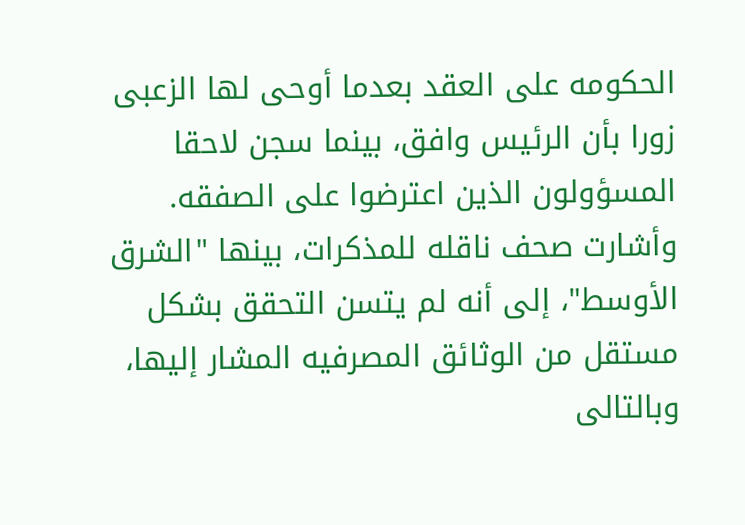الحکومه على العقد بعدما أوحى لها الزعبی زورا بأن الرئیس وافق، بینما سجن لاحقا المسؤولون الذین اعترضوا على الصفقه.
وأشارت صحف ناقله للمذکرات، بینها "الشرق الأوسط"، إلى أنه لم یتسن التحقق بشکل مستقل من الوثائق المصرفیه المشار إلیها، وبالتالی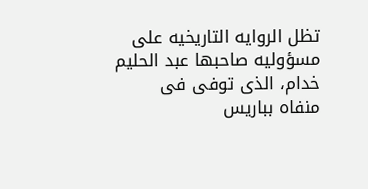تظل الروایه التاریخیه على مسؤولیه صاحبها عبد الحلیم خدام، الذی توفی فی منفاه بباریس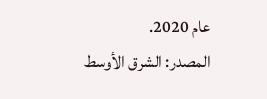عام 2020.
المصدر: الشرق الأوسط